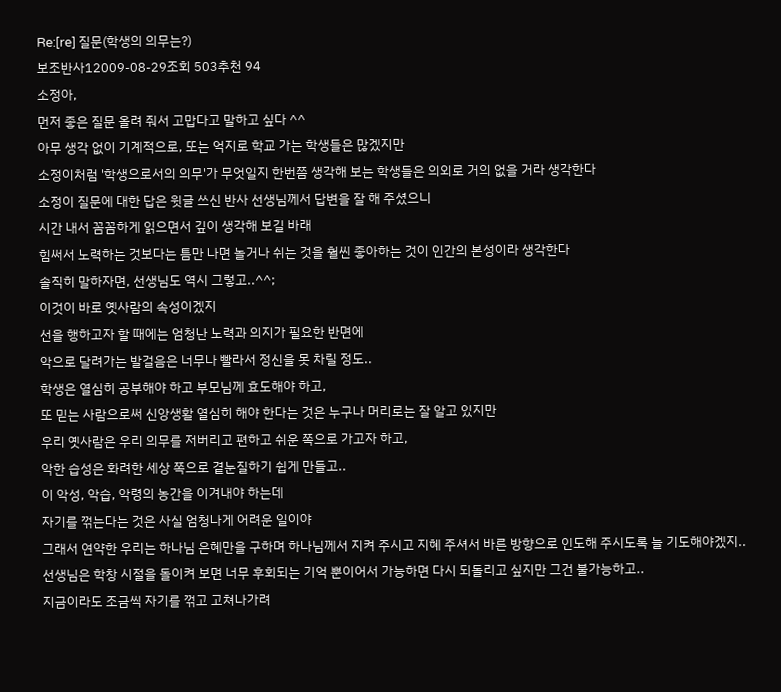Re:[re] 질문(학생의 의무는?)
보조반사12009-08-29조회 503추천 94
소정아,
먼저 좋은 질문 올려 줘서 고맙다고 말하고 싶다 ^^
아무 생각 없이 기계적으로, 또는 억지로 학교 가는 학생들은 많겠지만
소정이처럼 '학생으로서의 의무'가 무엇일지 한번쯤 생각해 보는 학생들은 의외로 거의 없을 거라 생각한다
소정이 질문에 대한 답은 윗글 쓰신 반사 선생님께서 답변을 잘 해 주셨으니
시간 내서 꼼꼼하게 읽으면서 깊이 생각해 보길 바래
힘써서 노력하는 것보다는 틈만 나면 놀거나 쉬는 것을 훨씬 좋아하는 것이 인간의 본성이라 생각한다
솔직히 말하자면, 선생님도 역시 그렇고..^^;
이것이 바로 옛사람의 속성이겠지
선을 행하고자 할 때에는 엄청난 노력과 의지가 필요한 반면에
악으로 달려가는 발걸음은 너무나 빨라서 정신을 못 차릴 정도..
학생은 열심히 공부해야 하고 부모님께 효도해야 하고,
또 믿는 사람으로써 신앙생활 열심히 해야 한다는 것은 누구나 머리로는 잘 알고 있지만
우리 옛사람은 우리 의무를 저버리고 편하고 쉬운 쪽으로 가고자 하고,
악한 습성은 화려한 세상 쪽으로 곁눈질하기 쉽게 만들고..
이 악성, 악습, 악령의 농간을 이겨내야 하는데
자기를 꺾는다는 것은 사실 엄청나게 어려운 일이야
그래서 연약한 우리는 하나님 은혜만을 구하며 하나님께서 지켜 주시고 지혜 주셔서 바른 방향으로 인도해 주시도록 늘 기도해야겠지..
선생님은 학창 시절을 돌이켜 보면 너무 후회되는 기억 뿐이어서 가능하면 다시 되돌리고 싶지만 그건 불가능하고..
지금이라도 조금씩 자기를 꺾고 고쳐나가려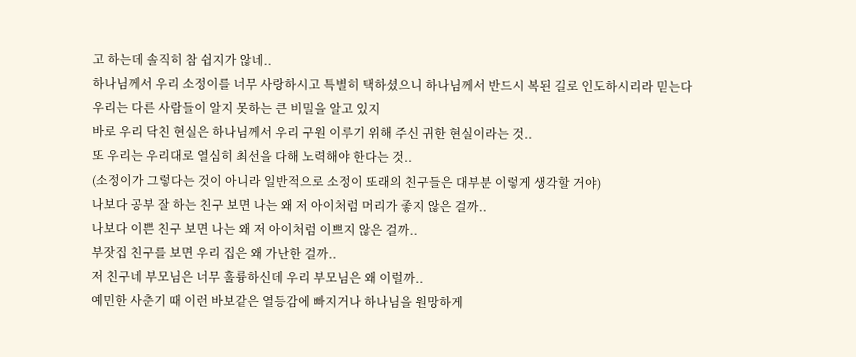고 하는데 솔직히 참 쉽지가 않네..
하나님께서 우리 소정이를 너무 사랑하시고 특별히 택하셨으니 하나님께서 반드시 복된 길로 인도하시리라 믿는다
우리는 다른 사람들이 알지 못하는 큰 비밀을 알고 있지
바로 우리 닥친 현실은 하나님께서 우리 구원 이루기 위해 주신 귀한 현실이라는 것..
또 우리는 우리대로 열심히 최선을 다해 노력해야 한다는 것..
(소정이가 그렇다는 것이 아니라 일반적으로 소정이 또래의 친구들은 대부분 이렇게 생각할 거야)
나보다 공부 잘 하는 친구 보면 나는 왜 저 아이처럼 머리가 좋지 않은 걸까..
나보다 이쁜 친구 보면 나는 왜 저 아이처럼 이쁘지 않은 걸까..
부잣집 친구를 보면 우리 집은 왜 가난한 걸까..
저 친구네 부모님은 너무 훌륭하신데 우리 부모님은 왜 이럴까..
예민한 사춘기 때 이런 바보같은 열등감에 빠지거나 하나님을 원망하게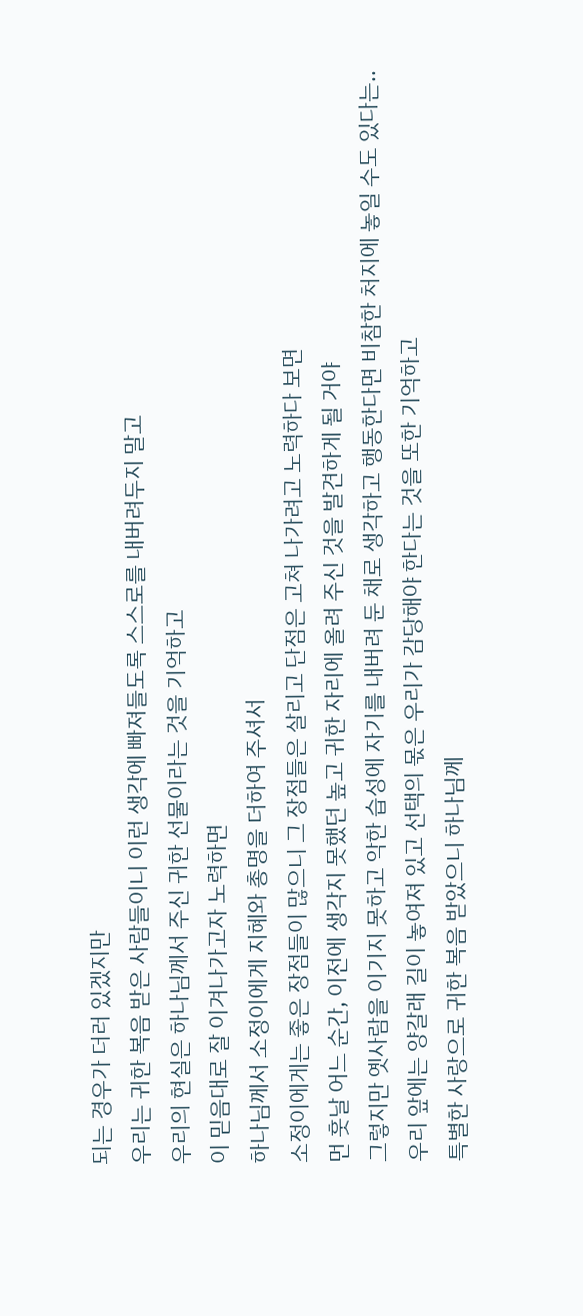되는 경우가 더러 있겠지만
우리는 귀한 복음 받은 사람들이니 이런 생각에 빠져들도록 스스로를 내버려두지 말고
우리의 현실은 하나님께서 주신 귀한 선물이라는 것을 기억하고
이 믿음대로 잘 이겨나가고자 노력하면
하나님께서 소정이에게 지혜와 총명을 더하여 주셔서
소정이에게는 좋은 장점들이 많으니 그 장점들은 살리고 단점은 고쳐 나가려고 노력하다 보면
먼 훗날 어느 순간, 이전에 생각지 못했던 높고 귀한 자리에 올려 주신 것을 발견하게 될 거야
그렇지만 옛사람을 이기지 못하고 악한 습성에 자기를 내버려 둔 채로 생각하고 행동한다면 비참한 처지에 놓일 수도 있다는..
우리 앞에는 양갈래 길이 놓여져 있고 선택의 몫은 우리가 감당해야 한다는 것을 또한 기억하고
특별한 사랑으로 귀한 복음 받았으니 하나님께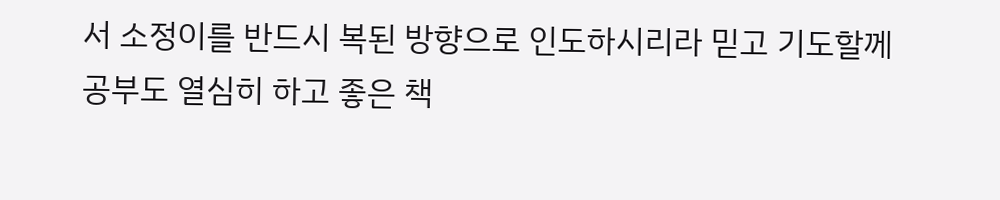서 소정이를 반드시 복된 방향으로 인도하시리라 믿고 기도할께
공부도 열심히 하고 좋은 책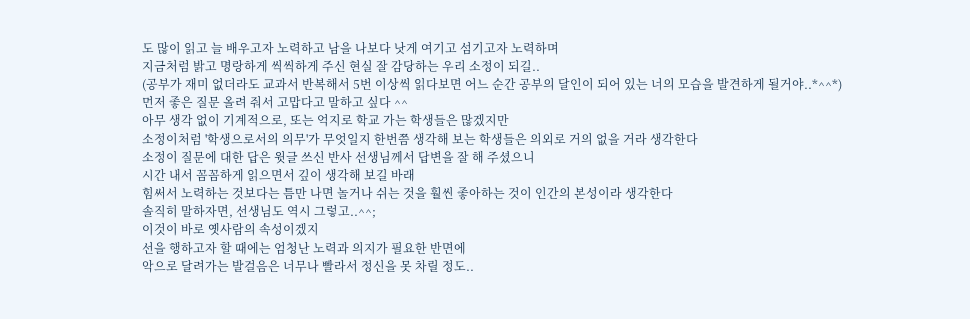도 많이 읽고 늘 배우고자 노력하고 남을 나보다 낫게 여기고 섬기고자 노력하며
지금처럼 밝고 명랑하게 씩씩하게 주신 현실 잘 감당하는 우리 소정이 되길..
(공부가 재미 없더라도 교과서 반복해서 5번 이상씩 읽다보면 어느 순간 공부의 달인이 되어 있는 너의 모습을 발견하게 될거야..*^^*)
먼저 좋은 질문 올려 줘서 고맙다고 말하고 싶다 ^^
아무 생각 없이 기계적으로, 또는 억지로 학교 가는 학생들은 많겠지만
소정이처럼 '학생으로서의 의무'가 무엇일지 한번쯤 생각해 보는 학생들은 의외로 거의 없을 거라 생각한다
소정이 질문에 대한 답은 윗글 쓰신 반사 선생님께서 답변을 잘 해 주셨으니
시간 내서 꼼꼼하게 읽으면서 깊이 생각해 보길 바래
힘써서 노력하는 것보다는 틈만 나면 놀거나 쉬는 것을 훨씬 좋아하는 것이 인간의 본성이라 생각한다
솔직히 말하자면, 선생님도 역시 그렇고..^^;
이것이 바로 옛사람의 속성이겠지
선을 행하고자 할 때에는 엄청난 노력과 의지가 필요한 반면에
악으로 달려가는 발걸음은 너무나 빨라서 정신을 못 차릴 정도..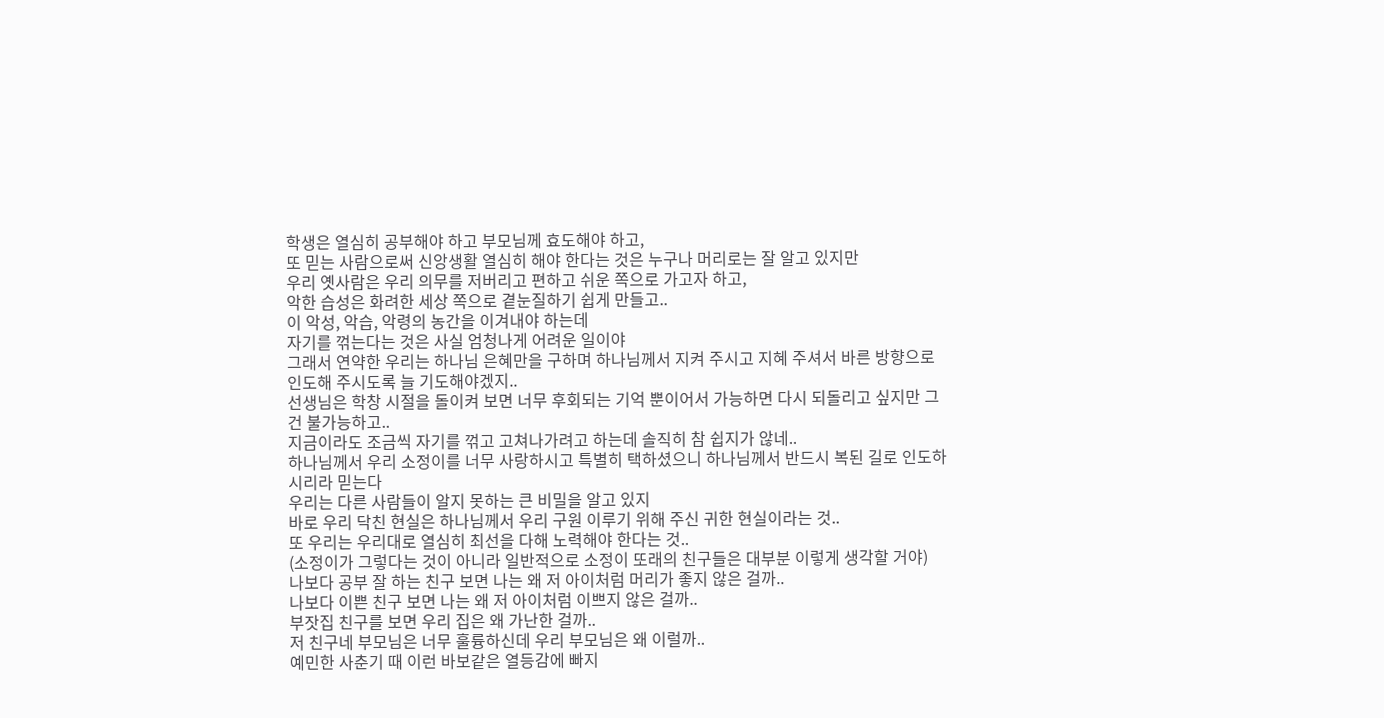학생은 열심히 공부해야 하고 부모님께 효도해야 하고,
또 믿는 사람으로써 신앙생활 열심히 해야 한다는 것은 누구나 머리로는 잘 알고 있지만
우리 옛사람은 우리 의무를 저버리고 편하고 쉬운 쪽으로 가고자 하고,
악한 습성은 화려한 세상 쪽으로 곁눈질하기 쉽게 만들고..
이 악성, 악습, 악령의 농간을 이겨내야 하는데
자기를 꺾는다는 것은 사실 엄청나게 어려운 일이야
그래서 연약한 우리는 하나님 은혜만을 구하며 하나님께서 지켜 주시고 지혜 주셔서 바른 방향으로 인도해 주시도록 늘 기도해야겠지..
선생님은 학창 시절을 돌이켜 보면 너무 후회되는 기억 뿐이어서 가능하면 다시 되돌리고 싶지만 그건 불가능하고..
지금이라도 조금씩 자기를 꺾고 고쳐나가려고 하는데 솔직히 참 쉽지가 않네..
하나님께서 우리 소정이를 너무 사랑하시고 특별히 택하셨으니 하나님께서 반드시 복된 길로 인도하시리라 믿는다
우리는 다른 사람들이 알지 못하는 큰 비밀을 알고 있지
바로 우리 닥친 현실은 하나님께서 우리 구원 이루기 위해 주신 귀한 현실이라는 것..
또 우리는 우리대로 열심히 최선을 다해 노력해야 한다는 것..
(소정이가 그렇다는 것이 아니라 일반적으로 소정이 또래의 친구들은 대부분 이렇게 생각할 거야)
나보다 공부 잘 하는 친구 보면 나는 왜 저 아이처럼 머리가 좋지 않은 걸까..
나보다 이쁜 친구 보면 나는 왜 저 아이처럼 이쁘지 않은 걸까..
부잣집 친구를 보면 우리 집은 왜 가난한 걸까..
저 친구네 부모님은 너무 훌륭하신데 우리 부모님은 왜 이럴까..
예민한 사춘기 때 이런 바보같은 열등감에 빠지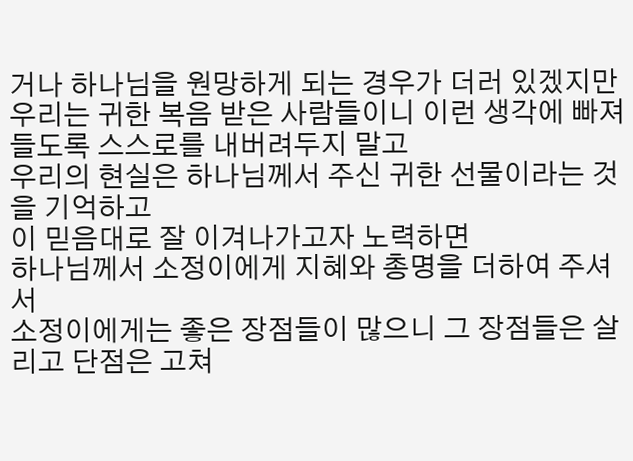거나 하나님을 원망하게 되는 경우가 더러 있겠지만
우리는 귀한 복음 받은 사람들이니 이런 생각에 빠져들도록 스스로를 내버려두지 말고
우리의 현실은 하나님께서 주신 귀한 선물이라는 것을 기억하고
이 믿음대로 잘 이겨나가고자 노력하면
하나님께서 소정이에게 지혜와 총명을 더하여 주셔서
소정이에게는 좋은 장점들이 많으니 그 장점들은 살리고 단점은 고쳐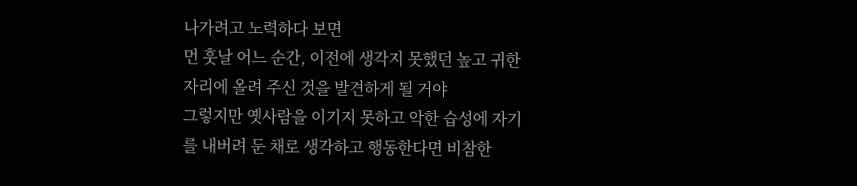나가려고 노력하다 보면
먼 훗날 어느 순간, 이전에 생각지 못했던 높고 귀한 자리에 올려 주신 것을 발견하게 될 거야
그렇지만 옛사람을 이기지 못하고 악한 습성에 자기를 내버려 둔 채로 생각하고 행동한다면 비참한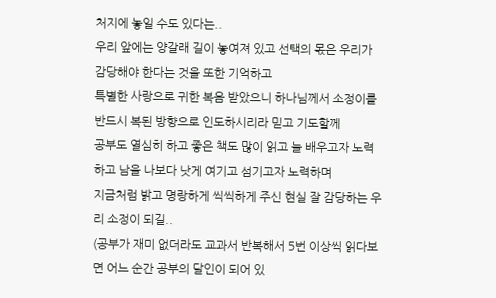처지에 놓일 수도 있다는..
우리 앞에는 양갈래 길이 놓여져 있고 선택의 몫은 우리가 감당해야 한다는 것을 또한 기억하고
특별한 사랑으로 귀한 복음 받았으니 하나님께서 소정이를 반드시 복된 방향으로 인도하시리라 믿고 기도할께
공부도 열심히 하고 좋은 책도 많이 읽고 늘 배우고자 노력하고 남을 나보다 낫게 여기고 섬기고자 노력하며
지금처럼 밝고 명랑하게 씩씩하게 주신 현실 잘 감당하는 우리 소정이 되길..
(공부가 재미 없더라도 교과서 반복해서 5번 이상씩 읽다보면 어느 순간 공부의 달인이 되어 있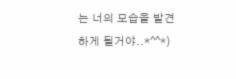는 너의 모습을 발견하게 될거야..*^^*)